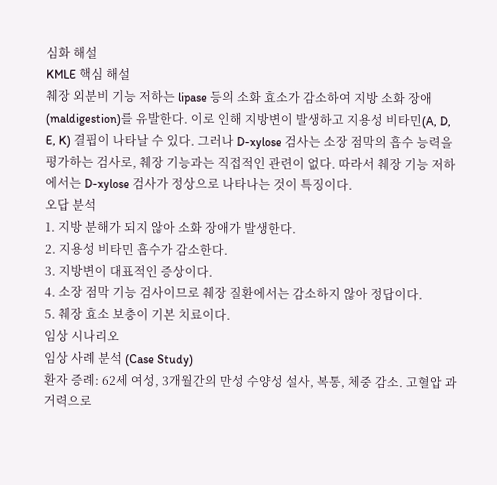심화 해설
KMLE 핵심 해설
췌장 외분비 기능 저하는 lipase 등의 소화 효소가 감소하여 지방 소화 장애(maldigestion)를 유발한다. 이로 인해 지방변이 발생하고 지용성 비타민(A, D, E, K) 결핍이 나타날 수 있다. 그러나 D-xylose 검사는 소장 점막의 흡수 능력을 평가하는 검사로, 췌장 기능과는 직접적인 관련이 없다. 따라서 췌장 기능 저하에서는 D-xylose 검사가 정상으로 나타나는 것이 특징이다.
오답 분석
1. 지방 분해가 되지 않아 소화 장애가 발생한다.
2. 지용성 비타민 흡수가 감소한다.
3. 지방변이 대표적인 증상이다.
4. 소장 점막 기능 검사이므로 췌장 질환에서는 감소하지 않아 정답이다.
5. 췌장 효소 보충이 기본 치료이다.
임상 시나리오
임상 사례 분석 (Case Study)
환자 증례: 62세 여성, 3개월간의 만성 수양성 설사, 복통, 체중 감소. 고혈압 과거력으로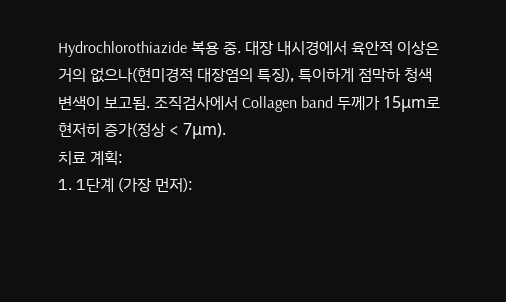Hydrochlorothiazide 복용 중. 대장 내시경에서 육안적 이상은 거의 없으나(현미경적 대장염의 특징), 특이하게 점막하 청색 변색이 보고됨. 조직검사에서 Collagen band 두께가 15μm로 현저히 증가(정상 < 7μm).
치료 계획:
1. 1단계 (가장 먼저):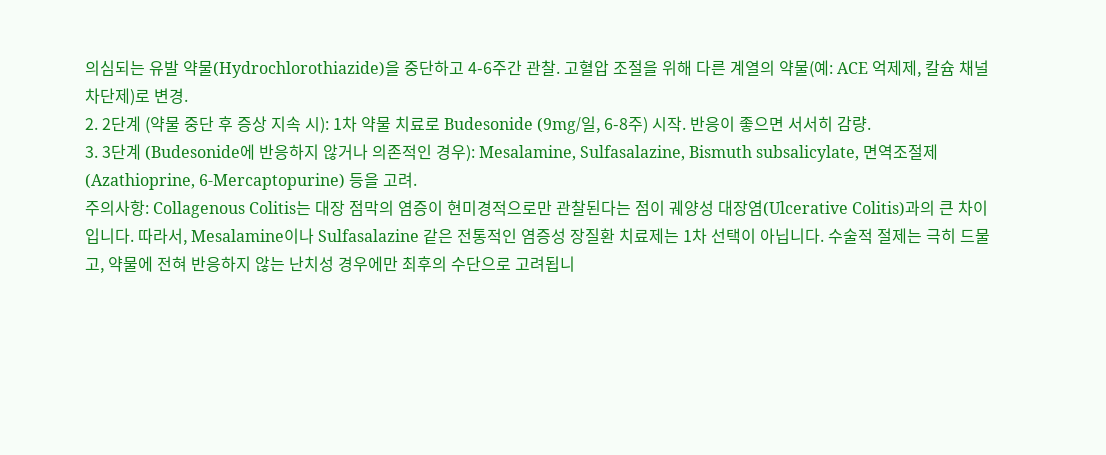의심되는 유발 약물(Hydrochlorothiazide)을 중단하고 4-6주간 관찰. 고혈압 조절을 위해 다른 계열의 약물(예: ACE 억제제, 칼슘 채널 차단제)로 변경.
2. 2단계 (약물 중단 후 증상 지속 시): 1차 약물 치료로 Budesonide (9mg/일, 6-8주) 시작. 반응이 좋으면 서서히 감량.
3. 3단계 (Budesonide에 반응하지 않거나 의존적인 경우): Mesalamine, Sulfasalazine, Bismuth subsalicylate, 면역조절제(Azathioprine, 6-Mercaptopurine) 등을 고려.
주의사항: Collagenous Colitis는 대장 점막의 염증이 현미경적으로만 관찰된다는 점이 궤양성 대장염(Ulcerative Colitis)과의 큰 차이입니다. 따라서, Mesalamine이나 Sulfasalazine 같은 전통적인 염증성 장질환 치료제는 1차 선택이 아닙니다. 수술적 절제는 극히 드물고, 약물에 전혀 반응하지 않는 난치성 경우에만 최후의 수단으로 고려됩니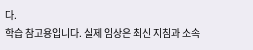다.
학습 참고용입니다. 실제 임상은 최신 지침과 소속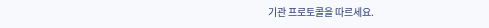기관 프로토콜을 따르세요.